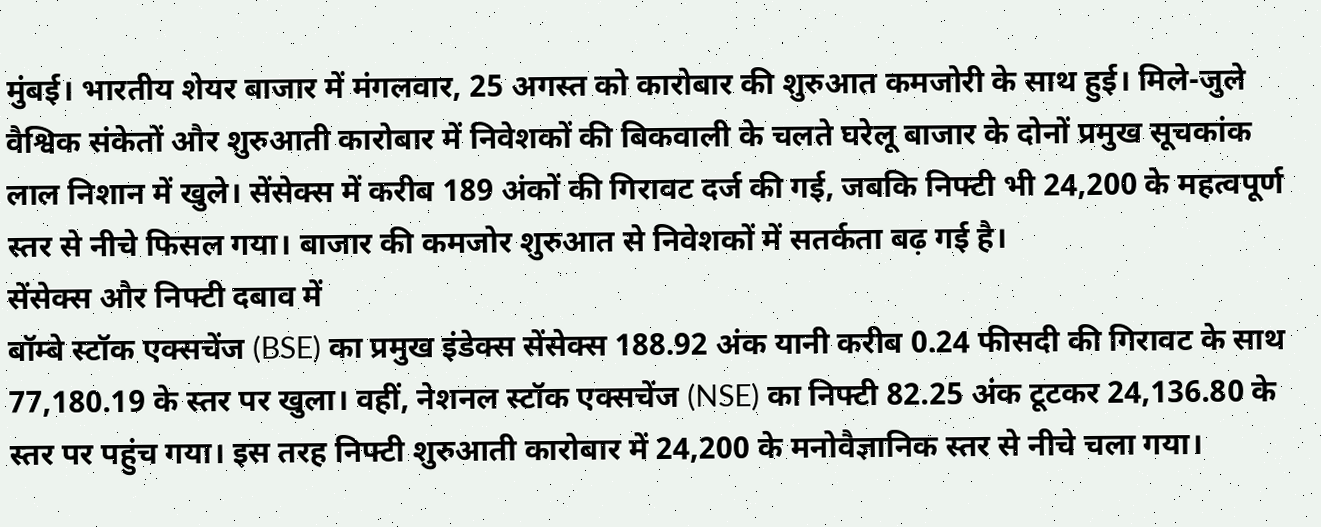मुंबई। भारतीय शेयर बाजार में मंगलवार, 25 अगस्त को कारोबार की शुरुआत कमजोरी के साथ हुई। मिले-जुले वैश्विक संकेतों और शुरुआती कारोबार में निवेशकों की बिकवाली के चलते घरेलू बाजार के दोनों प्रमुख सूचकांक लाल निशान में खुले। सेंसेक्स में करीब 189 अंकों की गिरावट दर्ज की गई, जबकि निफ्टी भी 24,200 के महत्वपूर्ण स्तर से नीचे फिसल गया। बाजार की कमजोर शुरुआत से निवेशकों में सतर्कता बढ़ गई है।
सेंसेक्स और निफ्टी दबाव में
बॉम्बे स्टॉक एक्सचेंज (BSE) का प्रमुख इंडेक्स सेंसेक्स 188.92 अंक यानी करीब 0.24 फीसदी की गिरावट के साथ 77,180.19 के स्तर पर खुला। वहीं, नेशनल स्टॉक एक्सचेंज (NSE) का निफ्टी 82.25 अंक टूटकर 24,136.80 के स्तर पर पहुंच गया। इस तरह निफ्टी शुरुआती कारोबार में 24,200 के मनोवैज्ञानिक स्तर से नीचे चला गया।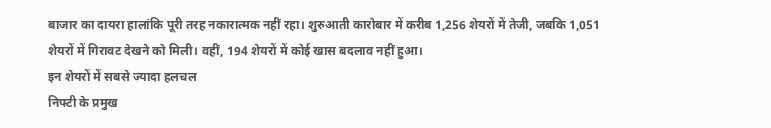बाजार का दायरा हालांकि पूरी तरह नकारात्मक नहीं रहा। शुरुआती कारोबार में करीब 1,256 शेयरों में तेजी, जबकि 1,051 शेयरों में गिरावट देखने को मिली। वहीं, 194 शेयरों में कोई खास बदलाव नहीं हुआ।
इन शेयरों में सबसे ज्यादा हलचल
निफ्टी के प्रमुख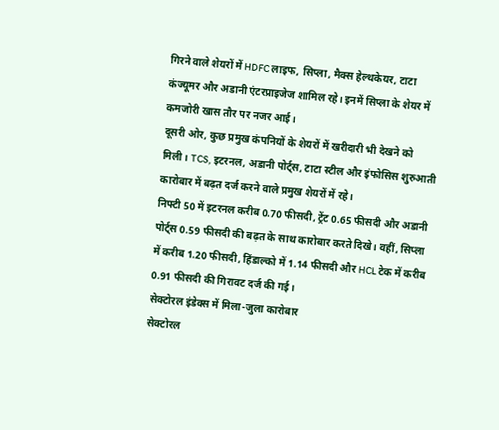गिरने वाले शेयरों में HDFC लाइफ, सिप्ला, मैक्स हेल्थकेयर, टाटा कंज्यूमर और अडानी एंटरप्राइजेज शामिल रहे। इनमें सिप्ला के शेयर में कमजोरी खास तौर पर नजर आई।
दूसरी ओर, कुछ प्रमुख कंपनियों के शेयरों में खरीदारी भी देखने को मिली। TCS, इटरनल, अडानी पोर्ट्स, टाटा स्टील और इंफोसिस शुरुआती कारोबार में बढ़त दर्ज करने वाले प्रमुख शेयरों में रहे।
निफ्टी 50 में इटरनल करीब 0.70 फीसदी, ट्रेंट 0.65 फीसदी और अडानी पोर्ट्स 0.59 फीसदी की बढ़त के साथ कारोबार करते दिखे। वहीं, सिप्ला में करीब 1.20 फीसदी, हिंडाल्को में 1.14 फीसदी और HCL टेक में करीब 0.91 फीसदी की गिरावट दर्ज की गई।
सेक्टोरल इंडेक्स में मिला-जुला कारोबार
सेक्टोरल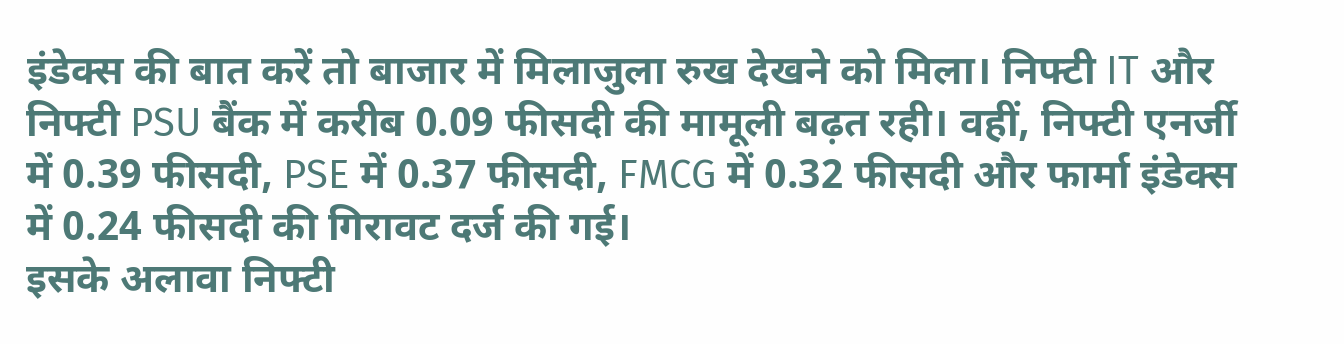इंडेक्स की बात करें तो बाजार में मिलाजुला रुख देखने को मिला। निफ्टी IT और निफ्टी PSU बैंक में करीब 0.09 फीसदी की मामूली बढ़त रही। वहीं, निफ्टी एनर्जी में 0.39 फीसदी, PSE में 0.37 फीसदी, FMCG में 0.32 फीसदी और फार्मा इंडेक्स में 0.24 फीसदी की गिरावट दर्ज की गई।
इसके अलावा निफ्टी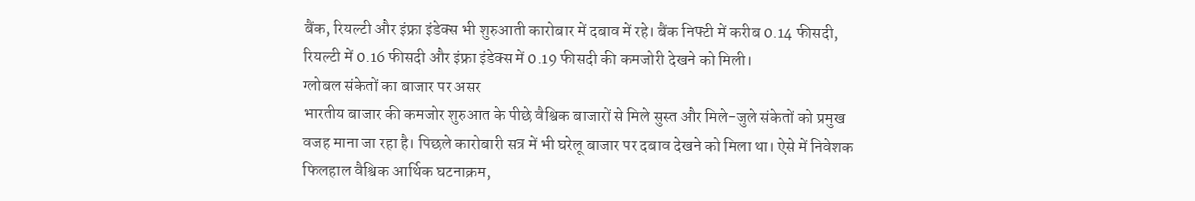बैंक, रियल्टी और इंफ्रा इंडेक्स भी शुरुआती कारोबार में दबाव में रहे। बैंक निफ्टी में करीब 0.14 फीसदी, रियल्टी में 0.16 फीसदी और इंफ्रा इंडेक्स में 0.19 फीसदी की कमजोरी देखने को मिली।
ग्लोबल संकेतों का बाजार पर असर
भारतीय बाजार की कमजोर शुरुआत के पीछे वैश्विक बाजारों से मिले सुस्त और मिले-जुले संकेतों को प्रमुख वजह माना जा रहा है। पिछले कारोबारी सत्र में भी घरेलू बाजार पर दबाव देखने को मिला था। ऐसे में निवेशक फिलहाल वैश्विक आर्थिक घटनाक्रम,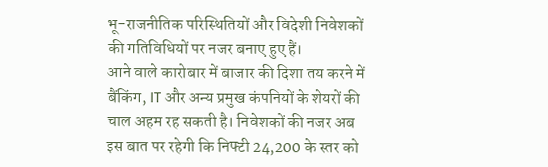भू-राजनीतिक परिस्थितियों और विदेशी निवेशकों की गतिविधियों पर नजर बनाए हुए हैं।
आने वाले कारोबार में बाजार की दिशा तय करने में बैंकिंग, IT और अन्य प्रमुख कंपनियों के शेयरों की चाल अहम रह सकती है। निवेशकों की नजर अब इस बात पर रहेगी कि निफ्टी 24,200 के स्तर को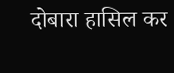दोबारा हासिल कर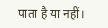पाता है या नहीं।